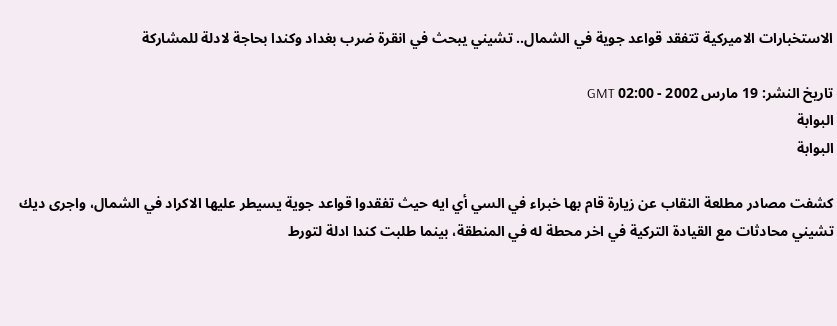الاستخبارات الاميركية تتفقد قواعد جوية في الشمال.. تشيني يبحث في انقرة ضرب بغداد وكندا بحاجة لادلة للمشاركة

تاريخ النشر: 19 مارس 2002 - 02:00 GMT
البوابة
البوابة

كشفت مصادر مطلعة النقاب عن زيارة قام بها خبراء في السي أي ايه حيث تفقدوا قواعد جوية يسيطر عليها الاكراد في الشمال، واجرى ديك تشيني محادثات مع القيادة التركية في اخر محطة له في المنطقة، بينما طلبت كندا ادلة لتورط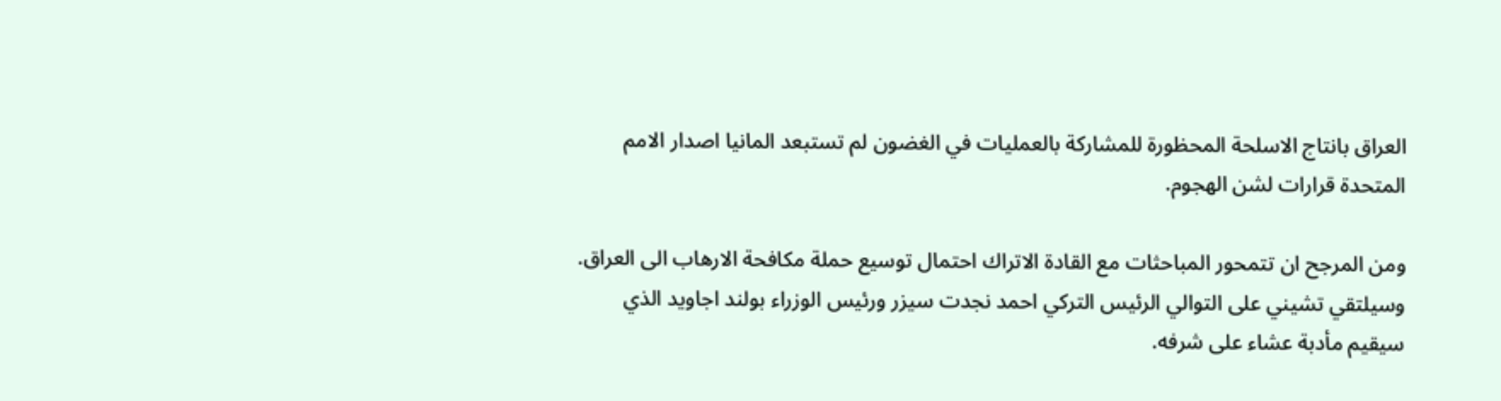العراق بانتاج الاسلحة المحظورة للمشاركة بالعمليات في الغضون لم تستبعد المانيا اصدار الامم المتحدة قرارات لشن الهجوم.

ومن المرجح ان تتمحور المباحثات مع القادة الاتراك احتمال توسيع حملة مكافحة الارهاب الى العراق. وسيلتقي تشيني على التوالي الرئيس التركي احمد نجدت سيزر ورئيس الوزراء بولند اجاويد الذي سيقيم مأدبة عشاء على شرفه.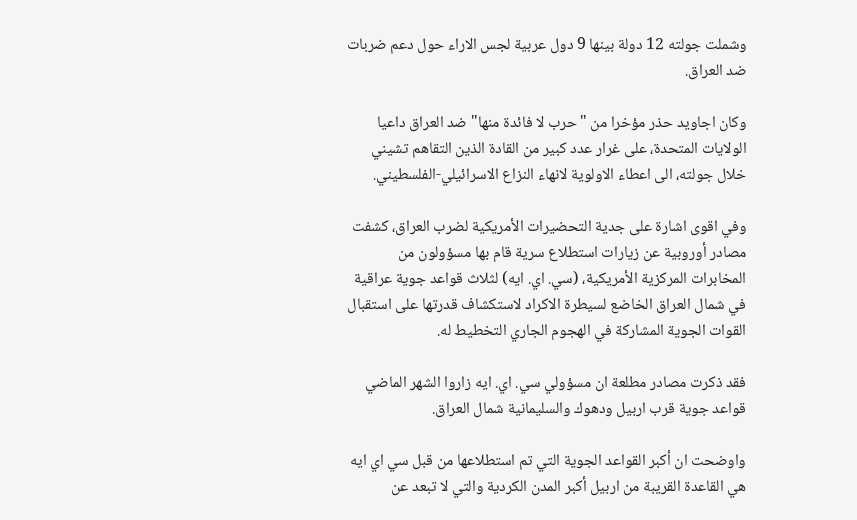وشملت جولته 12 دولة بينها 9 دول عربية لجس الاراء حول دعم ضربات ضد العراق.

وكان اجاويد حذر مؤخرا من "حرب لا فائدة منها" ضد العراق داعيا الولايات المتحدة، على غرار عدد كبير من القادة الذين التقاهم تشيني خلال جولته، الى اعطاء الاولوية لانهاء النزاع الاسرائيلي-الفلسطيني.

وفي اقوى اشارة على جدية التحضيرات الأمريكية لضرب العراق، كشفت مصادر أوروبية عن زيارات استطلاع سرية قام بها مسؤولون من المخابرات المركزية الأمريكية، (سي. اي. ايه) لثلاث قواعد جوية عراقية في شمال العراق الخاضع لسيطرة الاكراد لاستكشاف قدرتها على استقبال القوات الجوية المشاركة في الهجوم الجاري التخطيط له.

فقد ذكرت مصادر مطلعة ان مسؤولي سي. اي. ايه زاروا الشهر الماضي قواعد جوية قرب اربيل ودهوك والسليمانية شمال العراق.

واوضحت ان أكبر القواعد الجوية التي تم استطلاعها من قبل سي اي ايه هي القاعدة القريبة من اربيل أكبر المدن الكردية والتي لا تبعد عن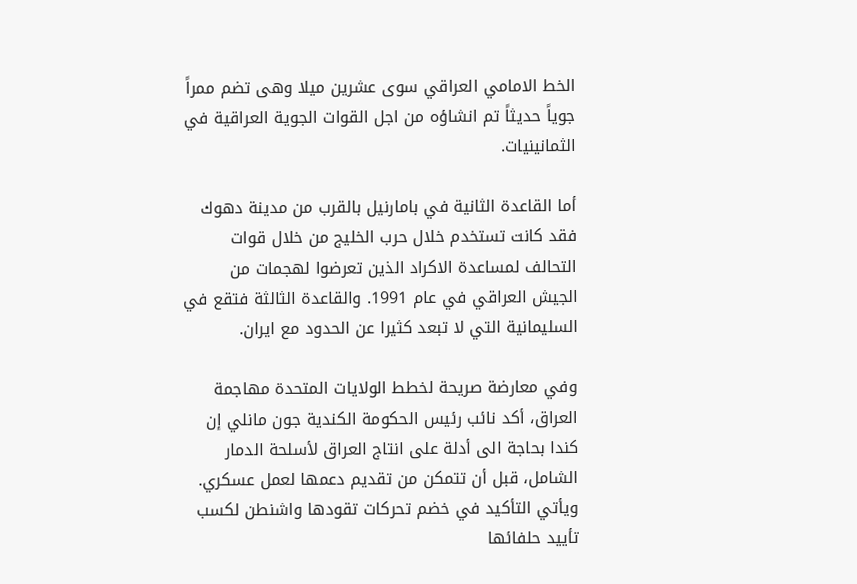الخط الامامي العراقي سوى عشرين ميلا وهى تضم ممراً جوياً حديثاً تم انشاؤه من اجل القوات الجوية العراقية في الثمانينيات.

أما القاعدة الثانية في بامارنيل بالقرب من مدينة دهوك فقد كانت تستخدم خلال حرب الخليج من خلال قوات التحالف لمساعدة الاكراد الذين تعرضوا لهجمات من الجيش العراقي في عام 1991. والقاعدة الثالثة فتقع في السليمانية التي لا تبعد كثيرا عن الحدود مع ايران.

وفي معارضة صريحة لخطط الولايات المتحدة مهاجمة العراق، أكد نائب رئيس الحكومة الكندية جون مانلي إن كندا بحاجة الى أدلة على انتاج العراق لأسلحة الدمار الشامل، قبل أن تتمكن من تقديم دعمها لعمل عسكري. ويأتي التأكيد في خضم تحركات تقودها واشنطن لكسب تأييد حلفائها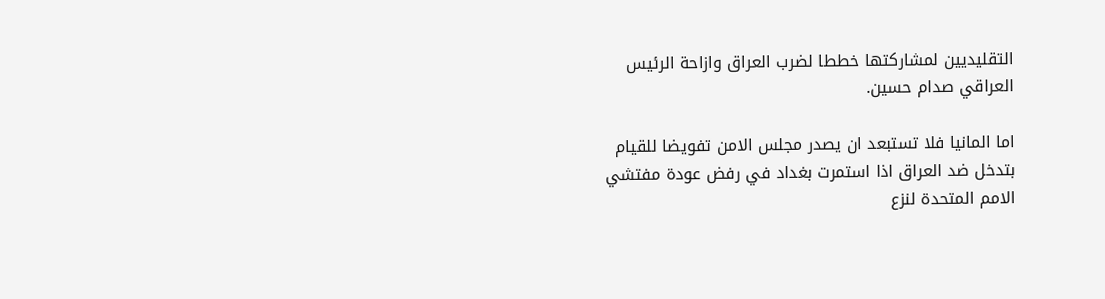التقليديين لمشاركتها خططا لضرب العراق وازاحة الرئيس العراقي صدام حسين.

اما المانيا فلا تستبعد ان يصدر مجلس الامن تفويضا للقيام بتدخل ضد العراق اذا استمرت بغداد في رفض عودة مفتشي الامم المتحدة لنزع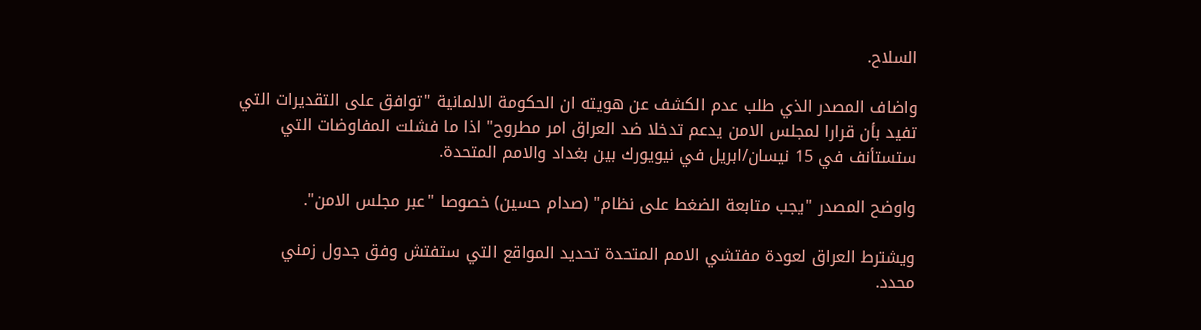السلاح.

واضاف المصدر الذي طلب عدم الكشف عن هويته ان الحكومة الالمانية "توافق على التقديرات التي تفيد بأن قرارا لمجلس الامن يدعم تدخلا ضد العراق امر مطروح" اذا ما فشلت المفاوضات التي ستستأنف في 15 نيسان/ابريل في نيويورك بين بغداد والامم المتحدة.

واوضح المصدر "يجب متابعة الضغط على نظام" (صدام حسين) خصوصا "عبر مجلس الامن".

ويشترط العراق لعودة مفتشي الامم المتحدة تحديد المواقع التي ستفتش وفق جدول زمني محدد.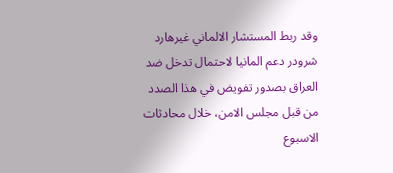وقد ربط المستشار الالماني غيرهارد شرودر دعم المانيا لاحتمال تدخل ضد العراق بصدور تفويض في هذا الصدد من قبل مجلس الامن، خلال محادثات الاسبوع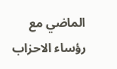الماضي مع رؤساء الاحزاب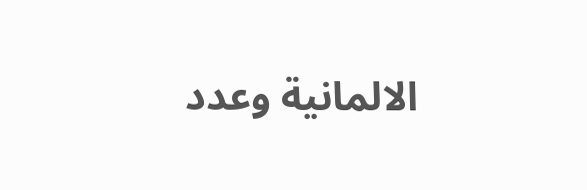الالمانية وعدد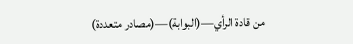من قادة الرأي—(البوابة)—(مصادر متعددة)